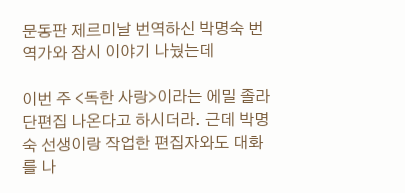문동판 제르미날 번역하신 박명숙 번역가와 잠시 이야기 나눴는데

이번 주 <독한 사랑>이라는 에밀 졸라 단편집 나온다고 하시더라. 근데 박명숙 선생이랑 작업한 편집자와도 대화를 나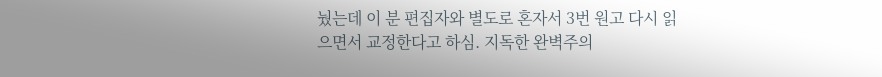눴는데 이 분 편집자와 별도로 혼자서 3번 원고 다시 읽으면서 교정한다고 하심. 지독한 완벽주의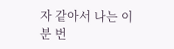자 같아서 나는 이 분 번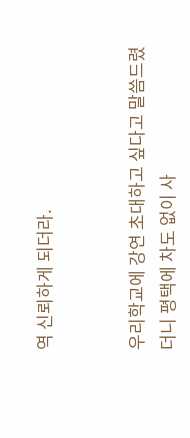역 신뢰하게 되더라.


우리학교에 강연 초대하고 싶다고 말씀드렸더니 평택에 차도 없이 사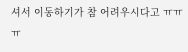셔서 이동하기가 참 어려우시다고 ㅠㅠㅠ